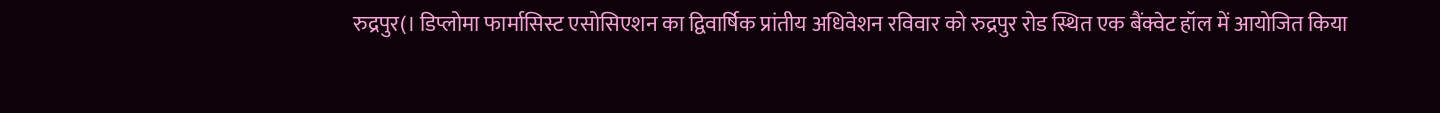रुद्रपुर(। डिप्लोमा फार्मासिस्ट एसोसिएशन का द्विवार्षिक प्रांतीय अधिवेशन रविवार को रुद्रपुर रोड स्थित एक बैंक्वेट हॉल में आयोजित किया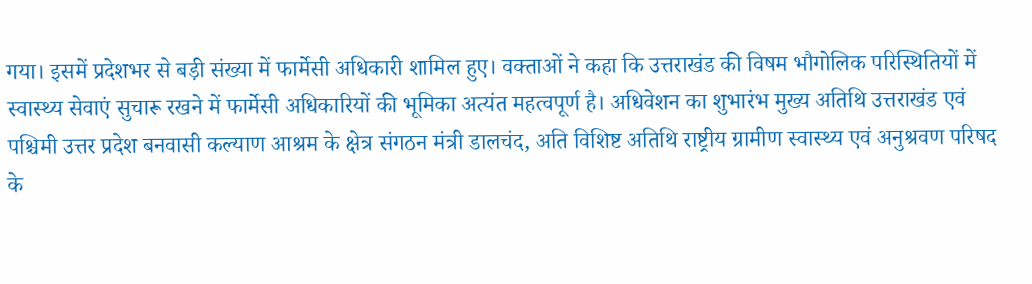गया। इसमें प्रदेशभर से बड़ी संख्या में फार्मेसी अधिकारी शामिल हुए। वक्ताओं ने कहा कि उत्तराखंड की विषम भौगोलिक परिस्थितियों में स्वास्थ्य सेवाएं सुचारू रखने में फार्मेसी अधिकारियों की भूमिका अत्यंत महत्वपूर्ण है। अधिवेशन का शुभारंभ मुख्य अतिथि उत्तराखंड एवं पश्चिमी उत्तर प्रदेश बनवासी कल्याण आश्रम के क्षेत्र संगठन मंत्री डालचंद, अति विशिष्ट अतिथि राष्ट्रीय ग्रामीण स्वास्थ्य एवं अनुश्रवण परिषद के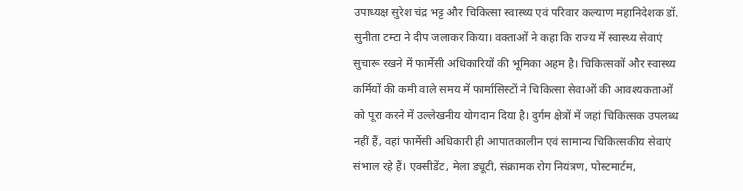उपाध्यक्ष सुरेश चंद्र भट्ट और चिकित्सा स्वास्थ्य एवं परिवार कल्याण महानिदेशक डॉ. सुनीता टम्टा ने दीप जलाकर किया। वक्ताओं ने कहा कि राज्य में स्वास्थ्य सेवाएं सुचारू रखने में फार्मेसी अधिकारियों की भूमिका अहम है। चिकित्सकों और स्वास्थ्य कर्मियों की कमी वाले समय में फार्मासिस्टों ने चिकित्सा सेवाओं की आवश्यकताओं को पूरा करने में उल्लेखनीय योगदान दिया है। दुर्गम क्षेत्रों में जहां चिकित्सक उपलब्ध नहीं हैं, वहां फार्मेसी अधिकारी ही आपातकालीन एवं सामान्य चिकित्सकीय सेवाएं संभाल रहे हैं। एक्सीडेंट, मेला ड्यूटी, संक्रामक रोग नियंत्रण, पोस्टमार्टम,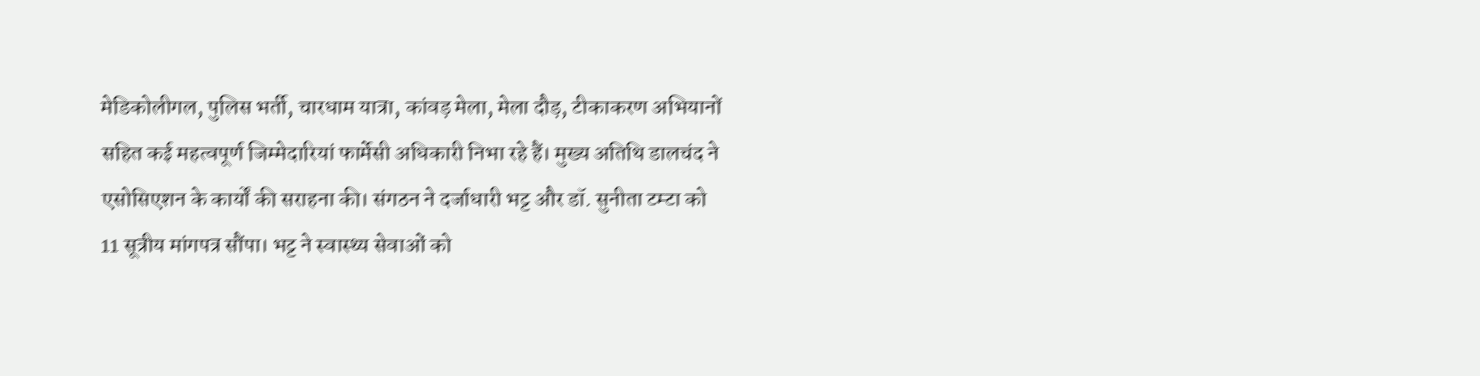मेडिकोलीगल, पुलिस भर्ती, चारधाम यात्रा, कांवड़ मेला, मेला दौड़, टीकाकरण अभियानों सहित कई महत्वपूर्ण जिम्मेदारियां फार्मेसी अधिकारी निभा रहे हैं। मुख्य अतिथि डालचंद ने एसोसिएशन के कार्यों की सराहना की। संगठन ने दर्जाधारी भट्ट और डॉ. सुनीता टम्टा को 11 सूत्रीय मांगपत्र सौंपा। भट्ट ने स्वास्थ्य सेवाओं को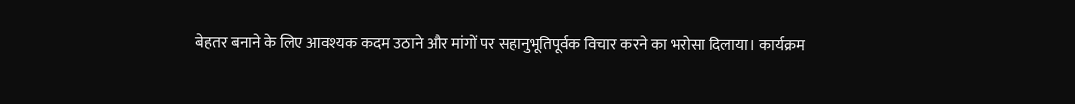बेहतर बनाने के लिए आवश्यक कदम उठाने और मांगों पर सहानुभूतिपूर्वक विचार करने का भरोसा दिलाया। कार्यक्रम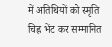में अतिथियों को स्मृति चिह्न भेंट कर सम्मानित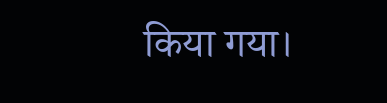किया गया।